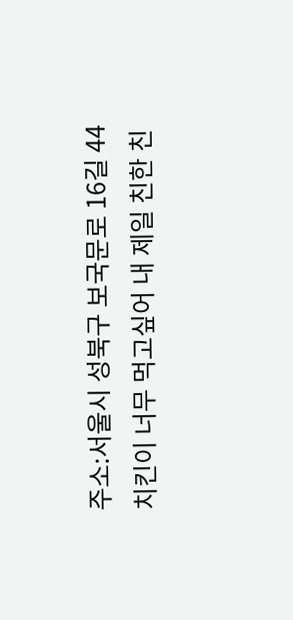주소:서울시 성북구 보국문로 16길 44
치킨이 너무 먹고싶어 내 제일 친한 친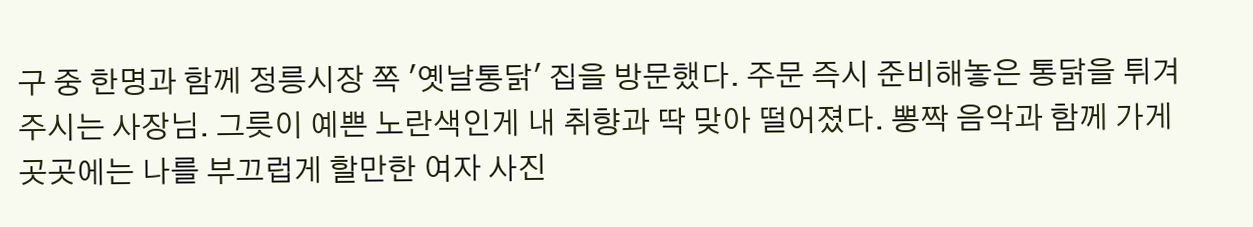구 중 한명과 함께 정릉시장 쪽 '옛날통닭' 집을 방문했다. 주문 즉시 준비해놓은 통닭을 튀겨 주시는 사장님. 그릇이 예쁜 노란색인게 내 취향과 딱 맞아 떨어졌다. 뽕짝 음악과 함께 가게 곳곳에는 나를 부끄럽게 할만한 여자 사진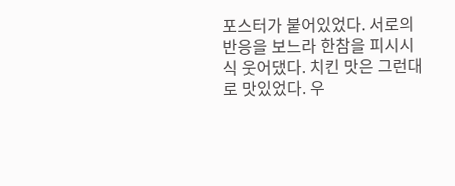포스터가 붙어있었다. 서로의 반응을 보느라 한참을 피시시식 웃어댔다. 치킨 맛은 그런대로 맛있었다. 우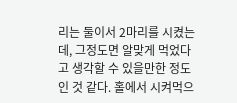리는 둘이서 2마리를 시켰는데, 그정도면 알맞게 먹었다고 생각할 수 있을만한 정도인 것 같다. 홀에서 시켜먹으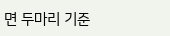면 두마리 기준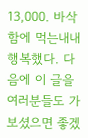13,000. 바삭함에 먹는내내 행복했다. 다음에 이 글을 여러분들도 가 보셨으면 좋겠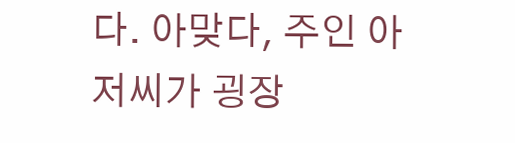다. 아맞다, 주인 아저씨가 굉장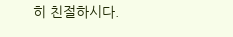히 친절하시다.